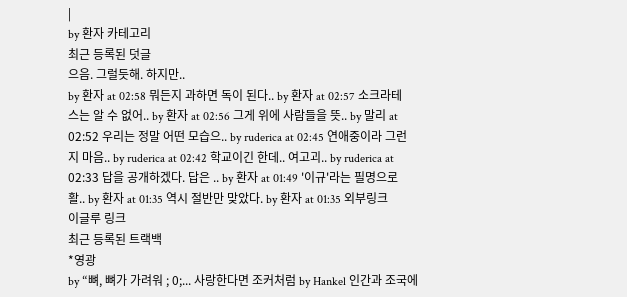|
by 환자 카테고리
최근 등록된 덧글
으음. 그럴듯해. 하지만..
by 환자 at 02:58 뭐든지 과하면 독이 된다.. by 환자 at 02:57 소크라테스는 알 수 없어.. by 환자 at 02:56 그게 위에 사람들을 뜻.. by 말리 at 02:52 우리는 정말 어떤 모습으.. by ruderica at 02:45 연애중이라 그런지 마음.. by ruderica at 02:42 학교이긴 한데.. 여고괴.. by ruderica at 02:33 답을 공개하겠다. 답은 .. by 환자 at 01:49 '이규'라는 필명으로 활.. by 환자 at 01:35 역시 절반만 맞았다. by 환자 at 01:35 외부링크
이글루 링크
최근 등록된 트랙백
*영광
by “뼈, 뼈가 가려워 ; 0;... 사랑한다면 조커처럼 by Hankel 인간과 조국에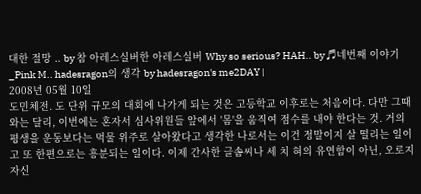대한 절망 .. by 참 아레스실버한 아레스실버 Why so serious? HAH.. by ♬네번째 이야기_Pink M.. hadesragon의 생각 by hadesragon's me2DAY |
2008년 05월 10일
도민체전. 도 단위 규모의 대회에 나가게 되는 것은 고등학교 이후로는 처음이다. 다만 그때와는 달리, 이번에는 혼자서 심사위원들 앞에서 '몸'을 움직여 점수를 내야 한다는 것. 거의 평생을 운동보다는 먹물 위주로 살아왔다고 생각한 나로서는 이건 정말이지 살 떨리는 일이고 또 한편으로는 흥분되는 일이다. 이제 간사한 글솜씨나 세 치 혀의 유연함이 아닌, 오로지 자신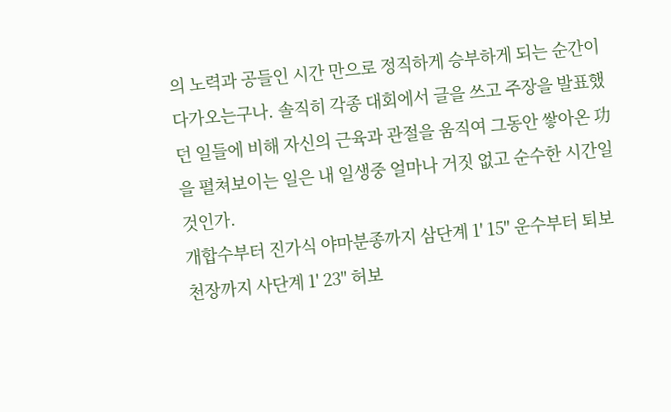의 노력과 공들인 시간 만으로 정직하게 승부하게 되는 순간이 다가오는구나. 솔직히 각종 대회에서 글을 쓰고 주장을 발표했던 일들에 비해 자신의 근육과 관절을 움직여 그동안 쌓아온 功을 펼쳐보이는 일은 내 일생중 얼마나 거짓 없고 순수한 시간일 것인가.
개합수부터 진가식 야마분종까지 삼단계 1' 15" 운수부터 퇴보천장까지 사단계 1' 23" 허보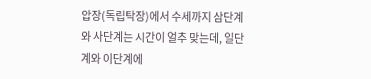압장(독립탁장)에서 수세까지 삼단계와 사단계는 시간이 얼추 맞는데, 일단계와 이단계에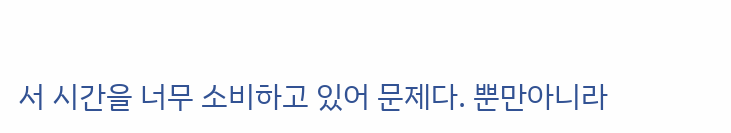서 시간을 너무 소비하고 있어 문제다. 뿐만아니라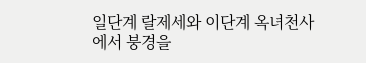일단계 랄제세와 이단계 옥녀천사에서 붕경을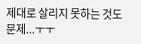제대로 살리지 못하는 것도 문제...ㅜㅜ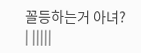꼴등하는거 아녀?
| |||||